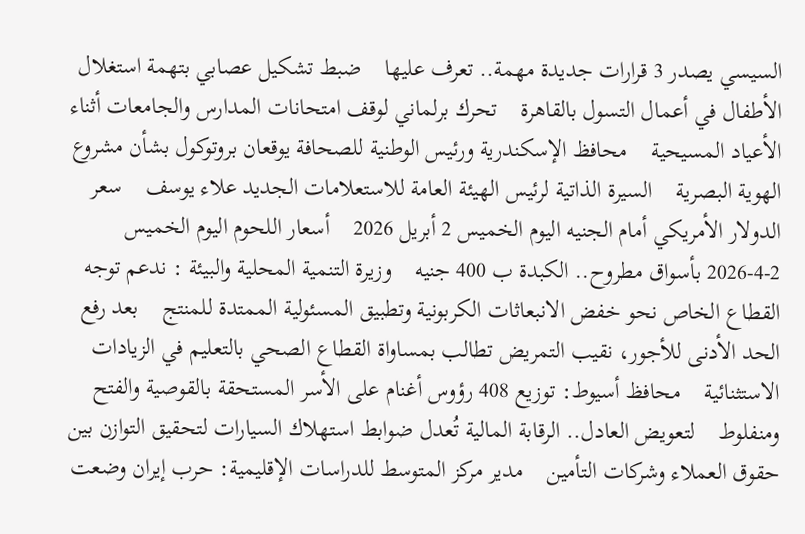السيسي يصدر 3 قرارات جديدة مهمة.. تعرف عليها    ضبط تشكيل عصابي بتهمة استغلال الأطفال في أعمال التسول بالقاهرة    تحرك برلماني لوقف امتحانات المدارس والجامعات أثناء الأعياد المسيحية    محافظ الإسكندرية ورئيس الوطنية للصحافة يوقعان بروتوكول بشأن مشروع الهوية البصرية    السيرة الذاتية لرئيس الهيئة العامة للاستعلامات الجديد علاء يوسف    سعر الدولار الأمريكي أمام الجنيه اليوم الخميس 2 أبريل 2026    أسعار اللحوم اليوم الخميس 2-4-2026 بأسواق مطروح.. الكبدة ب 400 جنيه    وزيرة التنمية المحلية والبيئة : ندعم توجه القطاع الخاص نحو خفض الانبعاثات الكربونية وتطبيق المسئولية الممتدة للمنتج    بعد رفع الحد الأدنى للأجور، نقيب التمريض تطالب بمساواة القطاع الصحي بالتعليم في الزيادات الاستثنائية    محافظ أسيوط: توزيع 408 رؤوس أغنام على الأسر المستحقة بالقوصية والفتح ومنفلوط    لتعويض العادل.. الرقابة المالية تُعدل ضوابط استهلاك السيارات لتحقيق التوازن بين حقوق العملاء وشركات التأمين    مدير مركز المتوسط للدراسات الإقليمية: حرب إيران وضعت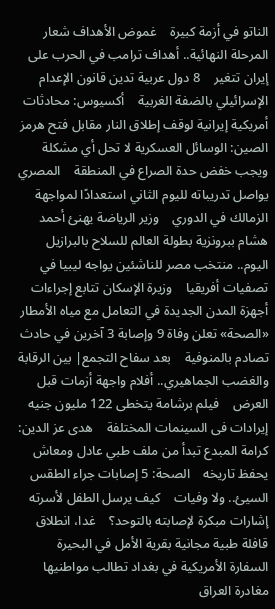الناتو في أزمة كبيرة    غموض الأهداف شعار المرحلة النهائية.. أهداف ترامب في الحرب على إيران تتغير    8 دول عربية تدين قانون الإعدام الإسرائيلي بالضفة الغربية    أكسيوس: محادثات أمريكية إيرانية لوقف إطلاق النار مقابل فتح هرمز    الصين: الوسائل العسكرية لا تحل أي مشكلة ويجب خفض حدة الصراع في المنطقة    المصري يواصل تدريباته لليوم الثاني استعدادًا لمواجهة الزمالك في الدوري    وزير الرياضة يهنئ أحمد هشام ببرونزية بطولة العالم للسلاح بالبرازيل    اليوم.. منتخب مصر للناشئين يواجه ليبيا في تصفيات أفريقيا    وزيرة الإسكان تتابع إجراءات أجهزة المدن الجديدة في التعامل مع مياه الأمطار    «الصحة» تعلن وفاة 9 وإصابة 3 آخرين في حادث تصادم بالمنوفية    بعد سفاح التجمع| بين الرقابة والغضب الجماهيري.. أفلام واجهة أزمات قبل العرض    فيلم برشامة يتخطى 122 مليون جنيه إيرادات فى السينمات المختلفة    هدى عز الدين: كرامة المبدع تبدأ من ملف طبي عادل ومعاش يحفظ تاريخه    الصحة: 5 إصابات جراء الطقس السيئ.. ولا وفيات    كيف يرسل الطفل لأسرته إشارات مبكرة لإصابته بالتوحد؟    غدا، انطلاق قافلة طبية مجانية بقرية الأمل في البحيرة    السفارة الأمريكية في بغداد تطالب مواطنيها مغادرة العراق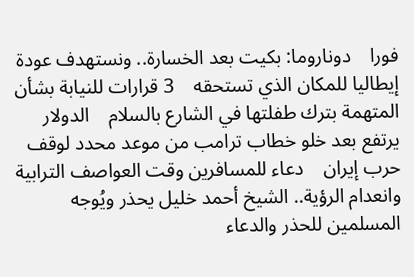فورا    دوناروما: بكيت بعد الخسارة.. ونستهدف عودة إيطاليا للمكان الذي تستحقه    3 قرارات للنيابة بشأن المتهمة بترك طفلتها في الشارع بالسلام    الدولار يرتفع بعد خلو خطاب ترامب من موعد محدد لوقف حرب إيران    دعاء للمسافرين وقت العواصف الترابية وانعدام الرؤية.. الشيخ أحمد خليل يحذر ويُوجه المسلمين للحذر والدعاء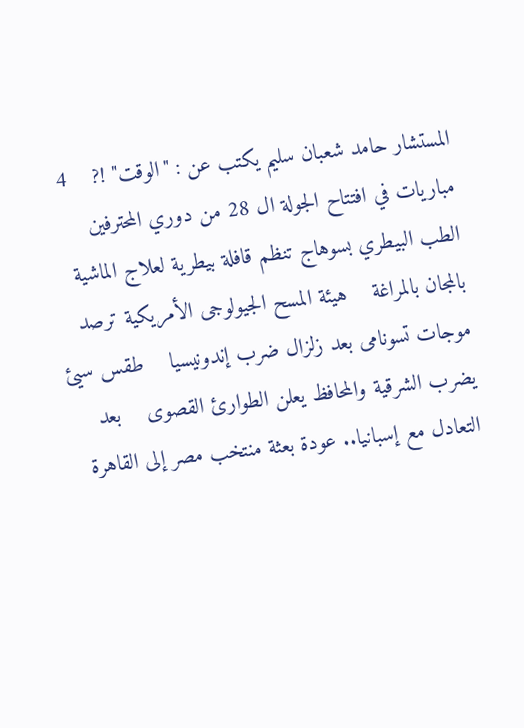المستشار حامد شعبان سليم يكتب عن : "الوقت" !?    4 مباريات في افتتاح الجولة ال 28 من دوري المحترفين    الطب البيطري بسوهاج تنظم قافلة بيطرية لعلاج الماشية بالمجان بالمراغة    هيئة المسح الجيولوجى الأمريكية ترصد موجات تسونامى بعد زلزال ضرب إندونيسيا    طقس سيئ يضرب الشرقية والمحافظ يعلن الطوارئ القصوى    بعد التعادل مع إسبانيا.. عودة بعثة منتخب مصر إلى القاهرة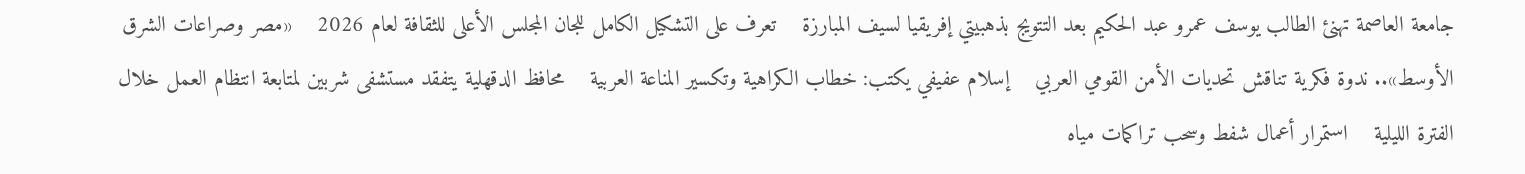جامعة العاصمة تهنئ الطالب يوسف عمرو عبد الحكيم بعد التتويج بذهبيتي إفريقيا لسيف المبارزة    تعرف على التشكيل الكامل للجان المجلس الأعلى للثقافة لعام 2026    «مصر وصراعات الشرق الأوسط».. ندوة فكرية تناقش تحديات الأمن القومي العربي    إسلام عفيفي يكتب: خطاب الكراهية وتكسير المناعة العربية    محافظ الدقهلية يتفقد مستشفى شربين لمتابعة انتظام العمل خلال الفترة الليلية    استمرار أعمال شفط وسحب تراكمات مياه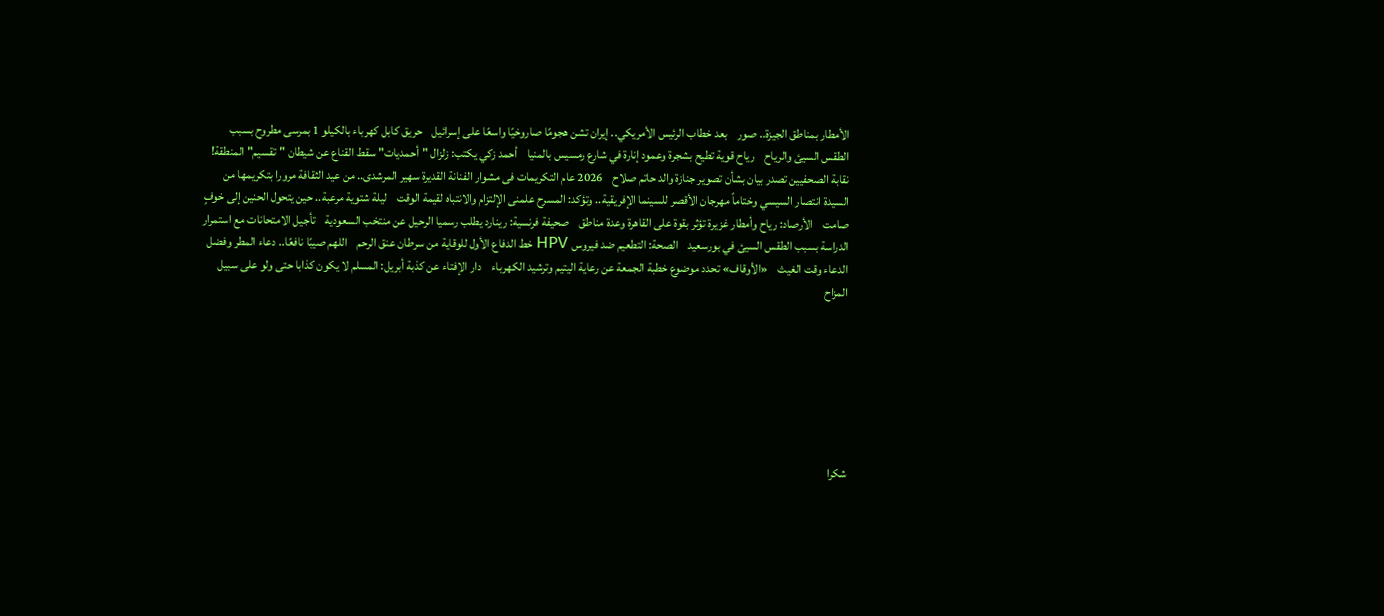الأمطار بمناطق الجيزة.. صور    بعد خطاب الرئيس الأمريكي.. إيران تشن هجومًا صاروخيًا واسعًا على إسرائيل    حريق كابل كهرباء بالكيلو 1 بمرسى مطروح بسبب الطقس السيئ والرياح    رياح قوية تطيح بشجرة وعمود إنارة في شارع رمسيس بالمنيا    أحمد زكي يكتب: زلزال "أحمديات" سقط القناع عن شيطان "تقسيم" المنطقة!    نقابة الصحفيين تصدر بيان بشأن تصوير جنازة والد حاتم صلاح    2026 عام التكريمات فى مشوار الفنانة القديرة سهير المرشدى.. من عيد الثقافة مرورا بتكريمها من السيدة انتصار السيسي وختاماً مهرجان الأقصر للسينما الإفريقية.. وتؤكد: المسرح علمنى الإلتزام والانتباه لقيمة الوقت    ليلة شتوية مرعبة.. حين يتحول الحنين إلى خوفٍ صامت    الأرصاد: رياح وأمطار غزيرة تؤثر بقوة على القاهرة وعدة مناطق    صحيفة فرنسية: رينارد يطلب رسميا الرحيل عن منتخب السعودية    تأجيل الامتحانات مع استمرار الدراسة بسبب الطقس السيئ في بورسعيد    الصحة: التطعيم ضد فيروس HPV خط الدفاع الأول للوقاية من سرطان عنق الرحم    اللهم صيبًا نافعًا.. دعاء المطر وفضل الدعاء وقت الغيث    «الأوقاف» تحدد موضوع خطبة الجمعة عن رعاية اليتيم وترشيد الكهرباء    دار الإفتاء عن كذبة أبريل: المسلم لا يكون كذابا حتى ولو على سبيل المزاح







شكرا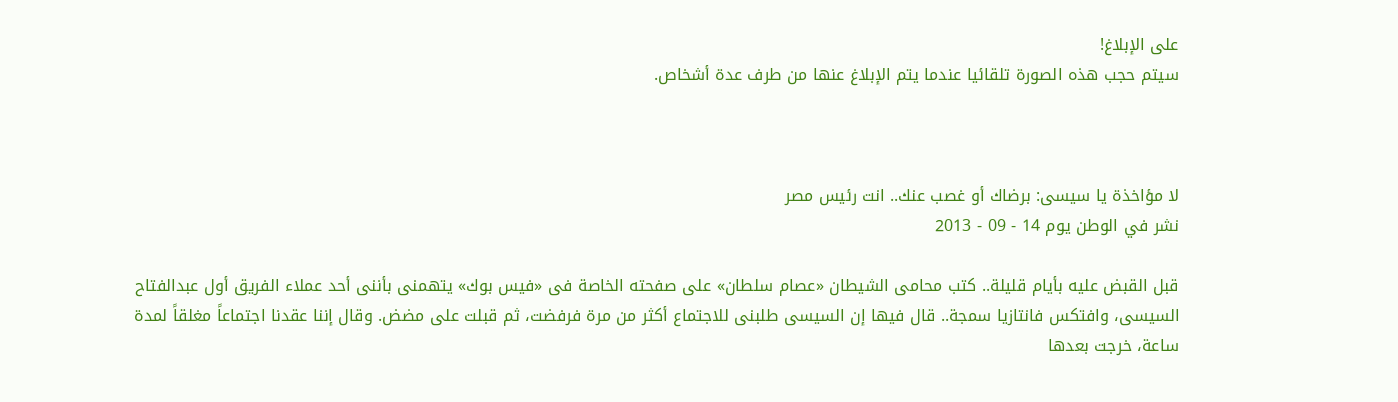على الإبلاغ!
سيتم حجب هذه الصورة تلقائيا عندما يتم الإبلاغ عنها من طرف عدة أشخاص.



لا مؤاخذة يا سيسى: برضاك أو غصب عنك.. انت رئيس مصر
نشر في الوطن يوم 14 - 09 - 2013

قبل القبض عليه بأيام قليلة.. كتب محامى الشيطان «عصام سلطان» على صفحته الخاصة فى «فيس بوك» يتهمنى بأننى أحد عملاء الفريق أول عبدالفتاح السيسى، وافتكس فانتازيا سمجة.. قال فيها إن السيسى طلبنى للاجتماع أكثر من مرة فرفضت، ثم قبلت على مضض. وقال إننا عقدنا اجتماعاً مغلقاً لمدة ساعة، خرجت بعدها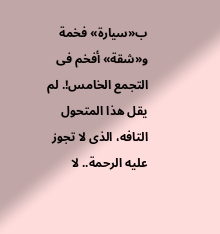ب«سيارة» فخمة و«شقة» أفخم فى التجمع الخامس!. لم يقل هذا المتحول التافه، الذى لا تجوز عليه الرحمة.. لا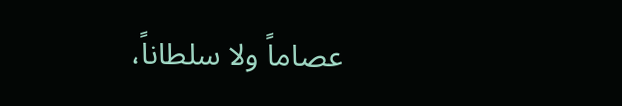عصاماً ولا سلطاناً،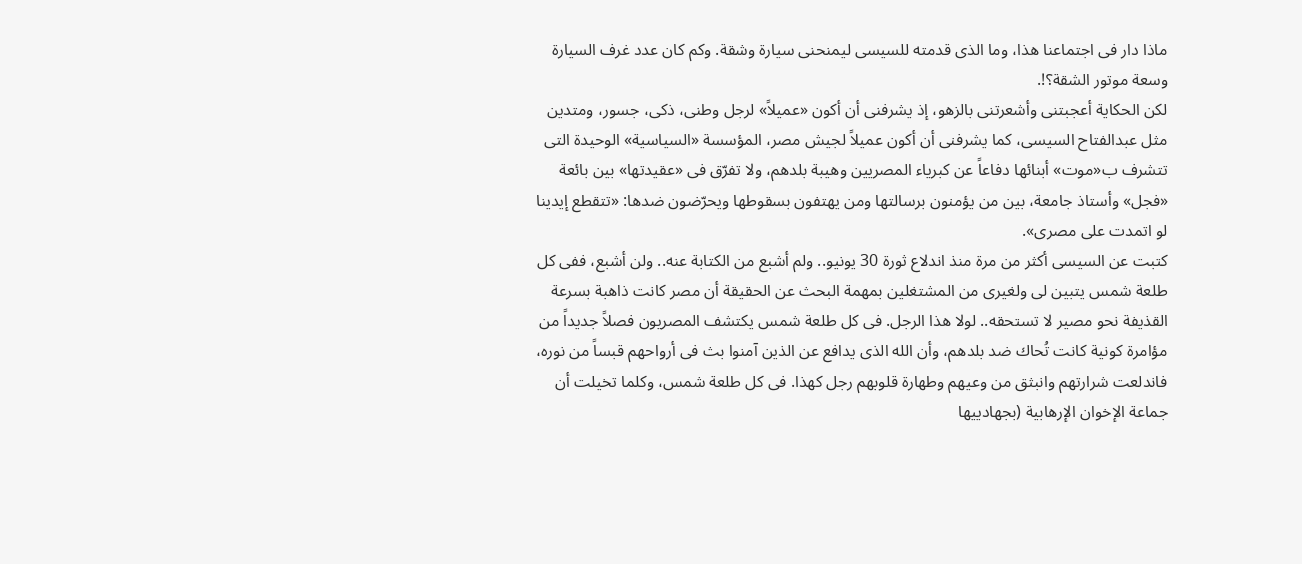ماذا دار فى اجتماعنا هذا، وما الذى قدمته للسيسى ليمنحنى سيارة وشقة. وكم كان عدد غرف السيارة وسعة موتور الشقة؟!.
لكن الحكاية أعجبتنى وأشعرتنى بالزهو، إذ يشرفنى أن أكون «عميلاً» لرجل وطنى، ذكى، جسور، ومتدين مثل عبدالفتاح السيسى، كما يشرفنى أن أكون عميلاً لجيش مصر، المؤسسة «السياسية» الوحيدة التى تتشرف ب«موت» أبنائها دفاعاً عن كبرياء المصريين وهيبة بلدهم، ولا تفرّق فى «عقيدتها» بين بائعة «فجل» وأستاذ جامعة، بين من يؤمنون برسالتها ومن يهتفون بسقوطها ويحرّضون ضدها: «تتقطع إيدينا لو اتمدت على مصرى».
كتبت عن السيسى أكثر من مرة منذ اندلاع ثورة 30 يونيو.. ولم أشبع من الكتابة عنه.. ولن أشبع، ففى كل طلعة شمس يتبين لى ولغيرى من المشتغلين بمهمة البحث عن الحقيقة أن مصر كانت ذاهبة بسرعة القذيفة نحو مصير لا تستحقه.. لولا هذا الرجل. فى كل طلعة شمس يكتشف المصريون فصلاً جديداً من مؤامرة كونية كانت تُحاك ضد بلدهم، وأن الله الذى يدافع عن الذين آمنوا بث فى أرواحهم قبساً من نوره، فاندلعت شرارتهم وانبثق من وعيهم وطهارة قلوبهم رجل كهذا. فى كل طلعة شمس، وكلما تخيلت أن جماعة الإخوان الإرهابية (بجهادييها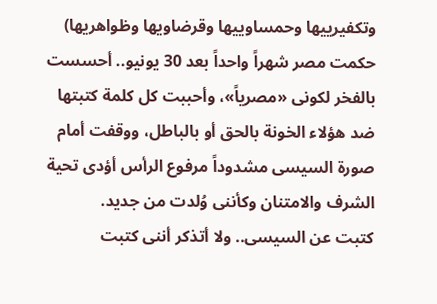وتكفيرييها وحمساوييها وقرضاويها وظواهريها) حكمت مصر شهراً واحداً بعد 30 يونيو.. أحسست بالفخر لكونى «مصرياً»، وأحببت كل كلمة كتبتها ضد هؤلاء الخونة بالحق أو بالباطل، ووقفت أمام صورة السيسى مشدوداً مرفوع الرأس أؤدى تحية الشرف والامتنان وكأننى وُلدت من جديد.
كتبت عن السيسى.. ولا أتذكر أننى كتبت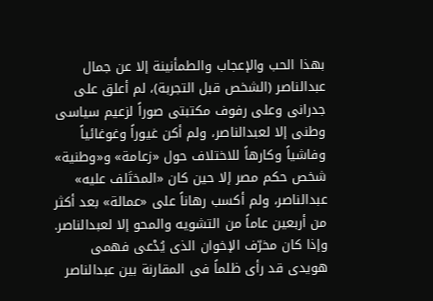بهذا الحب والإعجاب والطمأنينة إلا عن جمال عبدالناصر (الشخص قبل التجربة)، لم أعلق على جدرانى وعلى رفوف مكتبتى صوراً لزعيم سياسى وطنى إلا لعبدالناصر، ولم أكن غيوراً وغوغائياً وفاشياً وكارهاً للاختلاف حول «زعامة» و«وطنية» شخص حكم مصر إلا حين كان «المختَلف عليه» عبدالناصر، ولم أكسب رهاناً على «عمالة» بعد أكثر من أربعين عاماً من التشويه والمحو إلا لعبدالناصر. وإذا كان مخرّف الإخوان الذى يُدْعى فهمى هويدى قد رأى ظلماً فى المقارنة بين عبدالناصر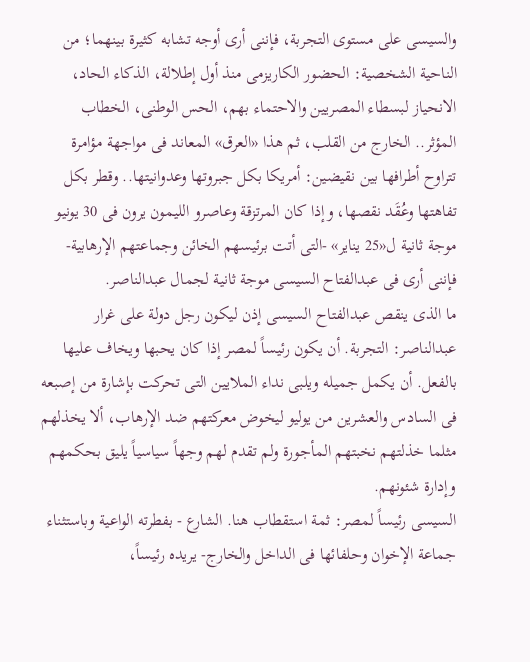والسيسى على مستوى التجربة، فإننى أرى أوجه تشابه كثيرة بينهما؛ من الناحية الشخصية: الحضور الكاريزمى منذ أول إطلالة، الذكاء الحاد، الانحياز لبسطاء المصريين والاحتماء بهم، الحس الوطنى، الخطاب المؤثر.. الخارج من القلب، ثم هذا «العرق» المعاند فى مواجهة مؤامرة تتراوح أطرافها بين نقيضين: أمريكا بكل جبروتها وعدوانيتها.. وقطر بكل تفاهتها وعُقَد نقصها، وإذا كان المرتزقة وعاصرو الليمون يرون فى 30 يونيو موجة ثانية ل«25 يناير» -التى أتت برئيسهم الخائن وجماعتهم الإرهابية- فإننى أرى فى عبدالفتاح السيسى موجة ثانية لجمال عبدالناصر.
ما الذى ينقص عبدالفتاح السيسى إذن ليكون رجل دولة على غرار عبدالناصر: التجربة. أن يكون رئيساً لمصر إذا كان يحبها ويخاف عليها بالفعل. أن يكمل جميله ويلبى نداء الملايين التى تحركت بإشارة من إصبعه فى السادس والعشرين من يوليو ليخوض معركتهم ضد الإرهاب، ألا يخذلهم مثلما خذلتهم نخبتهم المأجورة ولم تقدم لهم وجهاً سياسياً يليق بحكمهم وإدارة شئونهم.
السيسى رئيساً لمصر: ثمة استقطاب هنا. الشارع - بفطرته الواعية وباستثناء جماعة الإخوان وحلفائها فى الداخل والخارج- يريده رئيساً،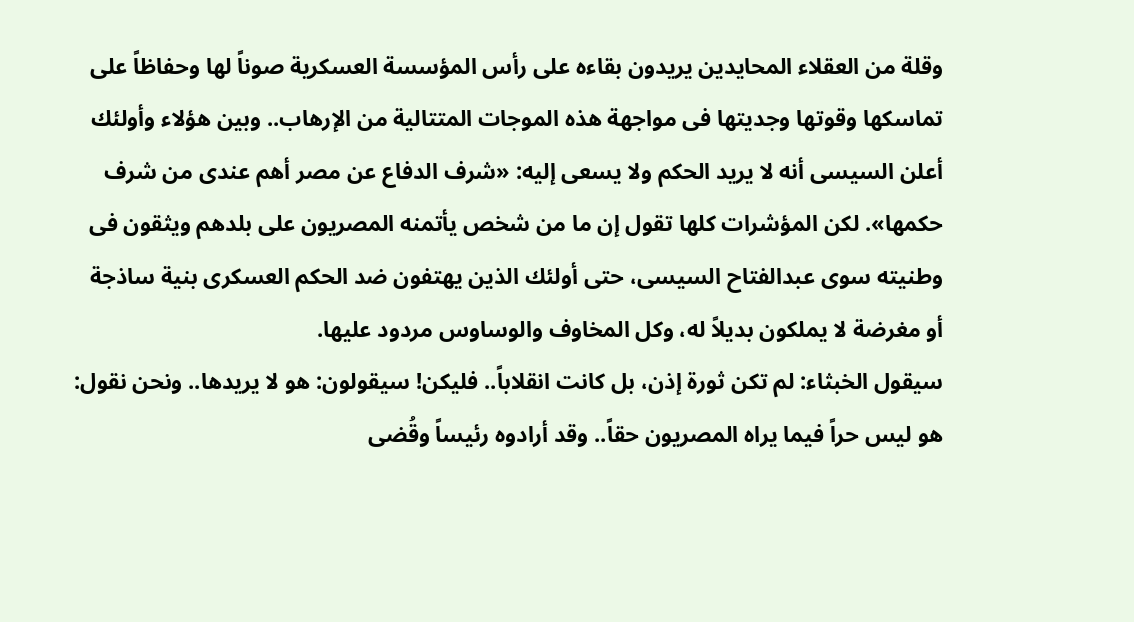وقلة من العقلاء المحايدين يريدون بقاءه على رأس المؤسسة العسكرية صوناً لها وحفاظاً على تماسكها وقوتها وجديتها فى مواجهة هذه الموجات المتتالية من الإرهاب.. وبين هؤلاء وأولئك أعلن السيسى أنه لا يريد الحكم ولا يسعى إليه: «شرف الدفاع عن مصر أهم عندى من شرف حكمها». لكن المؤشرات كلها تقول إن ما من شخص يأتمنه المصريون على بلدهم ويثقون فى وطنيته سوى عبدالفتاح السيسى، حتى أولئك الذين يهتفون ضد الحكم العسكرى بنية ساذجة أو مغرضة لا يملكون بديلاً له، وكل المخاوف والوساوس مردود عليها.
سيقول الخبثاء: لم تكن ثورة إذن، بل كانت انقلاباً.. فليكن! سيقولون: هو لا يريدها.. ونحن نقول: هو ليس حراً فيما يراه المصريون حقاً.. وقد أرادوه رئيساً وقُضى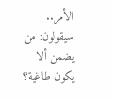الأمر.. سيقولون: من يضمن ألا يكون طاغية؟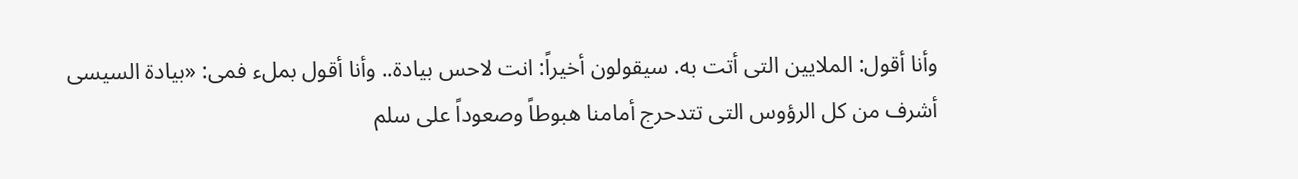وأنا أقول: الملايين التى أتت به. سيقولون أخيراً: انت لاحس بيادة.. وأنا أقول بملء فمى: «بيادة السيسى أشرف من كل الرؤوس التى تتدحرج أمامنا هبوطاً وصعوداً على سلم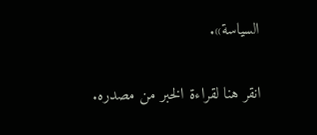السياسة».


انقر هنا لقراءة الخبر من مصدره.